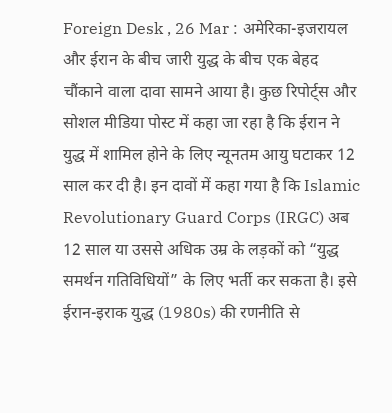Foreign Desk , 26 Mar : अमेरिका-इजरायल और ईरान के बीच जारी युद्ध के बीच एक बेहद चौंकाने वाला दावा सामने आया है। कुछ रिपोर्ट्स और सोशल मीडिया पोस्ट में कहा जा रहा है कि ईरान ने युद्ध में शामिल होने के लिए न्यूनतम आयु घटाकर 12 साल कर दी है। इन दावों में कहा गया है कि Islamic Revolutionary Guard Corps (IRGC) अब 12 साल या उससे अधिक उम्र के लड़कों को “युद्ध समर्थन गतिविधियों” के लिए भर्ती कर सकता है। इसे ईरान-इराक युद्ध (1980s) की रणनीति से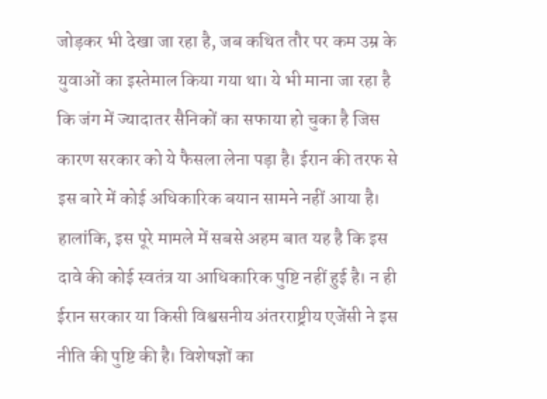जोड़कर भी देखा जा रहा है, जब कथित तौर पर कम उम्र के युवाओं का इस्तेमाल किया गया था। ये भी माना जा रहा है कि जंग में ज्यादातर सैनिकों का सफाया हो चुका है जिस कारण सरकार को ये फैसला लेना पड़ा है। ईरान की तरफ से इस बारे में कोई अधिकारिक बयान सामने नहीं आया है।
हालांकि, इस पूरे मामले में सबसे अहम बात यह है कि इस दावे की कोई स्वतंत्र या आधिकारिक पुष्टि नहीं हुई है। न ही ईरान सरकार या किसी विश्वसनीय अंतरराष्ट्रीय एजेंसी ने इस नीति की पुष्टि की है। विशेषज्ञों का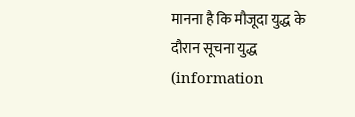मानना है कि मौजूदा युद्ध के दौरान सूचना युद्ध (information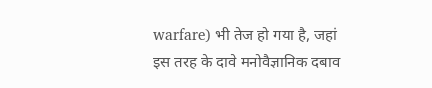warfare) भी तेज हो गया है, जहां इस तरह के दावे मनोवैज्ञानिक दबाव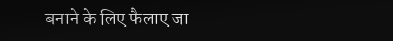बनाने के लिए फैलाए जा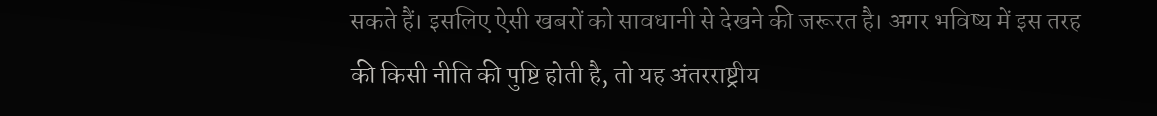सकते हैं। इसलिए ऐसी खबरों को सावधानी से देखने की जरूरत है। अगर भविष्य में इस तरह की किसी नीति की पुष्टि होती है, तो यह अंतरराष्ट्रीय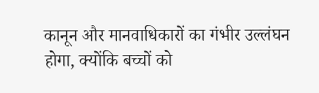कानून और मानवाधिकारों का गंभीर उल्लंघन होगा, क्योंकि बच्चों को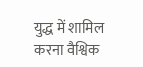युद्ध में शामिल करना वैश्विक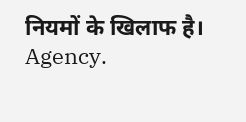नियमों के खिलाफ है। Agency.